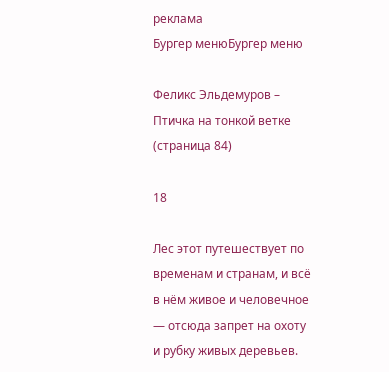реклама
Бургер менюБургер меню

Феликс Эльдемуров – Птичка на тонкой ветке (страница 84)

18

Лес этот путешествует по временам и странам, и всё в нём живое и человечное — отсюда запрет на охоту и рубку живых деревьев.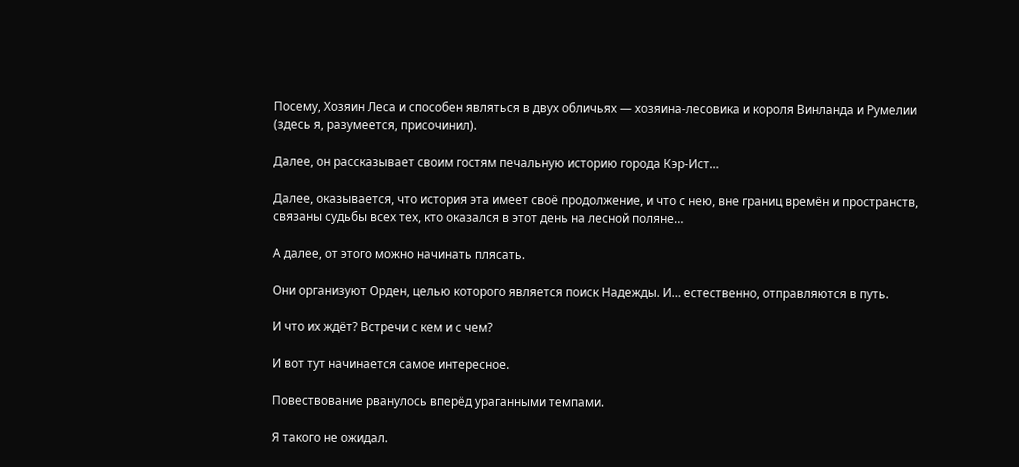Посему, Хозяин Леса и способен являться в двух обличьях — хозяина-лесовика и короля Винланда и Румелии (здесь я, разумеется, присочинил).

Далее, он рассказывает своим гостям печальную историю города Кэр-Ист…

Далее, оказывается, что история эта имеет своё продолжение, и что с нею, вне границ времён и пространств, связаны судьбы всех тех, кто оказался в этот день на лесной поляне…

А далее, от этого можно начинать плясать.

Они организуют Орден, целью которого является поиск Надежды. И… естественно, отправляются в путь.

И что их ждёт? Встречи с кем и с чем?

И вот тут начинается самое интересное.

Повествование рванулось вперёд ураганными темпами.

Я такого не ожидал.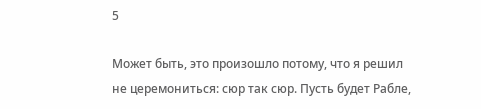5

Может быть, это произошло потому, что я решил не церемониться: сюр так сюр. Пусть будет Рабле,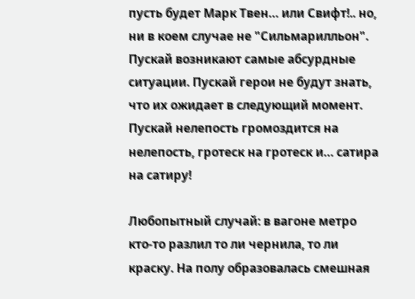пусть будет Марк Твен… или Свифт!.. но, ни в коем случае не "Сильмарилльон". Пускай возникают самые абсурдные ситуации. Пускай герои не будут знать, что их ожидает в следующий момент. Пускай нелепость громоздится на нелепость, гротеск на гротеск и… сатира на сатиру!

Любопытный случай: в вагоне метро кто-то разлил то ли чернила, то ли краску. На полу образовалась смешная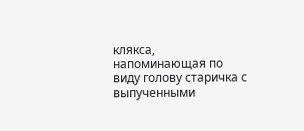клякса, напоминающая по виду голову старичка с выпученными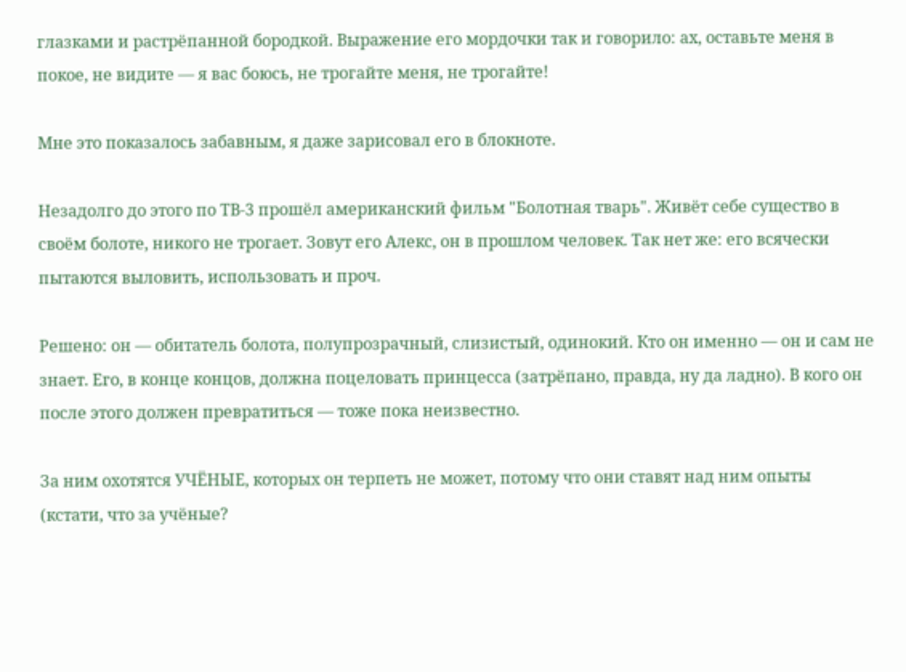глазками и растрёпанной бородкой. Выражение его мордочки так и говорило: ах, оставьте меня в покое, не видите — я вас боюсь, не трогайте меня, не трогайте!

Мне это показалось забавным, я даже зарисовал его в блокноте.

Незадолго до этого по ТВ-3 прошёл американский фильм "Болотная тварь". Живёт себе существо в своём болоте, никого не трогает. Зовут его Алекс, он в прошлом человек. Так нет же: его всячески пытаются выловить, использовать и проч.

Решено: он — обитатель болота, полупрозрачный, слизистый, одинокий. Кто он именно — он и сам не знает. Его, в конце концов, должна поцеловать принцесса (затрёпано, правда, ну да ладно). В кого он после этого должен превратиться — тоже пока неизвестно.

За ним охотятся УЧЁНЫЕ, которых он терпеть не может, потому что они ставят над ним опыты (кстати, что за учёные?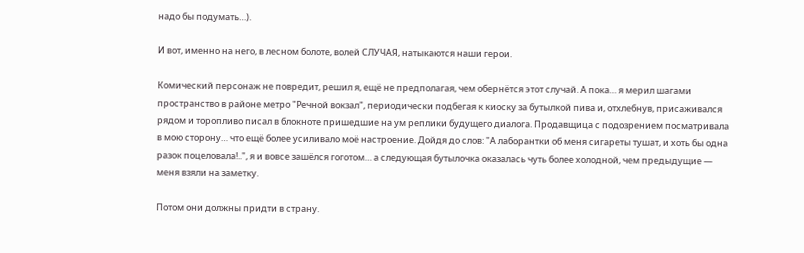надо бы подумать…).

И вот, именно на него, в лесном болоте, волей СЛУЧАЯ, натыкаются наши герои.

Комический персонаж не повредит, решил я, ещё не предполагая, чем обернётся этот случай. А пока… я мерил шагами пространство в районе метро "Речной вокзал", периодически подбегая к киоску за бутылкой пива и, отхлебнув, присаживался рядом и торопливо писал в блокноте пришедшие на ум реплики будущего диалога. Продавщица с подозрением посматривала в мою сторону… что ещё более усиливало моё настроение. Дойдя до слов: "А лаборантки об меня сигареты тушат, и хоть бы одна разок поцеловала!..", я и вовсе зашёлся гоготом… а следующая бутылочка оказалась чуть более холодной, чем предыдущие — меня взяли на заметку.

Потом они должны придти в страну.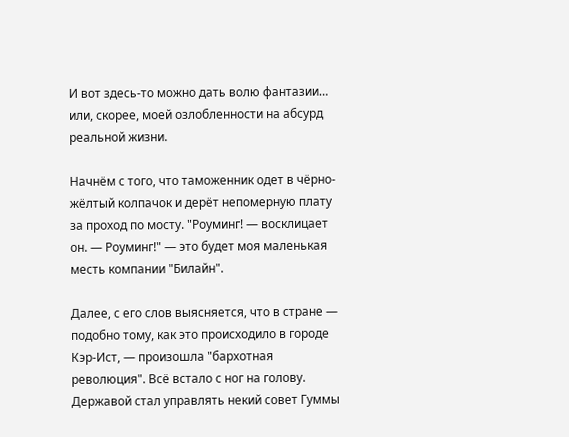И вот здесь-то можно дать волю фантазии… или, скорее, моей озлобленности на абсурд реальной жизни.

Начнём с того, что таможенник одет в чёрно-жёлтый колпачок и дерёт непомерную плату за проход по мосту. "Роуминг! — восклицает он. — Роуминг!" — это будет моя маленькая месть компании "Билайн".

Далее, с его слов выясняется, что в стране — подобно тому, как это происходило в городе Кэр-Ист, — произошла "бархотная революция". Всё встало с ног на голову. Державой стал управлять некий совет Гуммы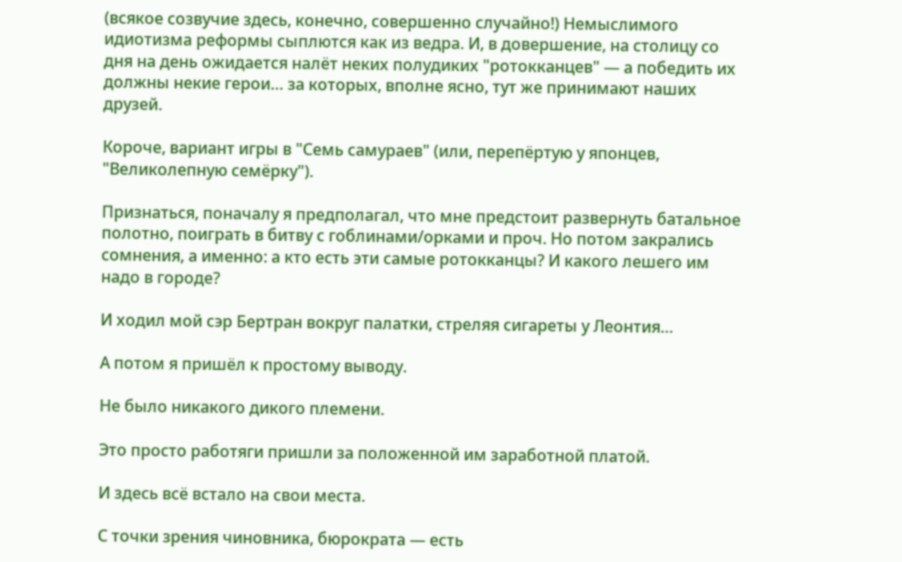(всякое созвучие здесь, конечно, совершенно случайно!) Немыслимого идиотизма реформы сыплются как из ведра. И, в довершение, на столицу со дня на день ожидается налёт неких полудиких "ротокканцев" — а победить их должны некие герои… за которых, вполне ясно, тут же принимают наших друзей.

Короче, вариант игры в "Семь самураев" (или, перепёртую у японцев, "Великолепную семёрку").

Признаться, поначалу я предполагал, что мне предстоит развернуть батальное полотно, поиграть в битву с гоблинами/орками и проч. Но потом закрались сомнения, а именно: а кто есть эти самые ротокканцы? И какого лешего им надо в городе?

И ходил мой сэр Бертран вокруг палатки, стреляя сигареты у Леонтия…

А потом я пришёл к простому выводу.

Не было никакого дикого племени.

Это просто работяги пришли за положенной им заработной платой.

И здесь всё встало на свои места.

С точки зрения чиновника, бюрократа — есть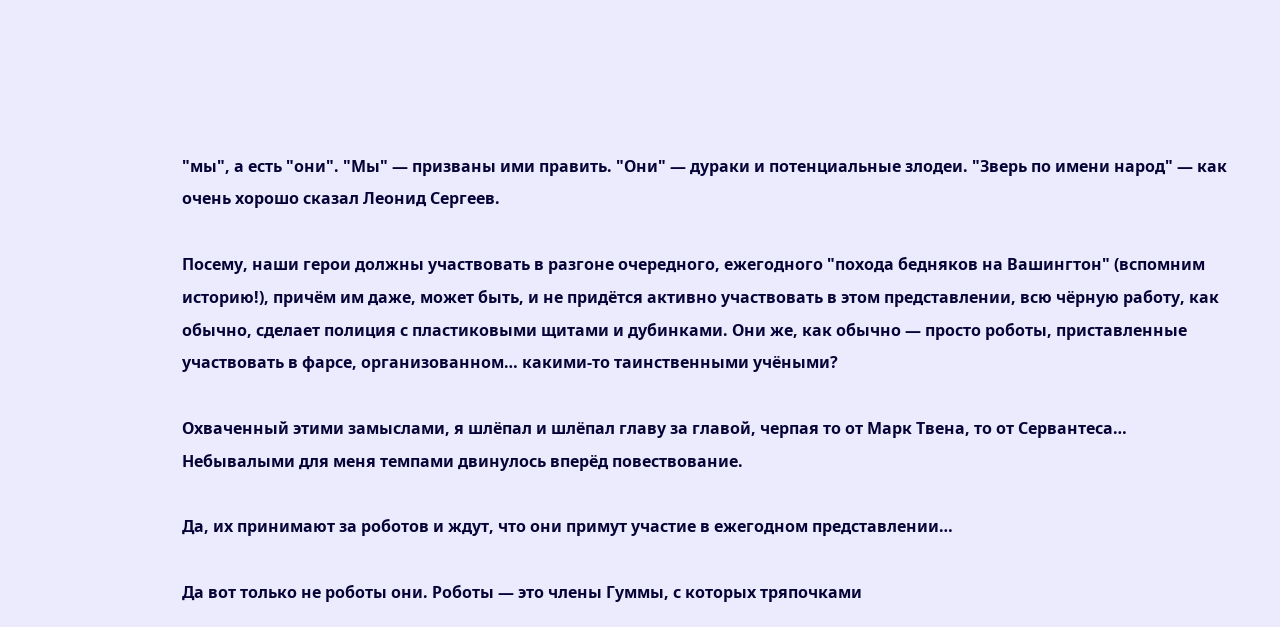"мы", а есть "они". "Мы" — призваны ими править. "Они" — дураки и потенциальные злодеи. "Зверь по имени народ" — как очень хорошо сказал Леонид Сергеев.

Посему, наши герои должны участвовать в разгоне очередного, ежегодного "похода бедняков на Вашингтон" (вспомним историю!), причём им даже, может быть, и не придётся активно участвовать в этом представлении, всю чёрную работу, как обычно, сделает полиция с пластиковыми щитами и дубинками. Они же, как обычно — просто роботы, приставленные участвовать в фарсе, организованном… какими-то таинственными учёными?

Охваченный этими замыслами, я шлёпал и шлёпал главу за главой, черпая то от Марк Твена, то от Сервантеса… Небывалыми для меня темпами двинулось вперёд повествование.

Да, их принимают за роботов и ждут, что они примут участие в ежегодном представлении…

Да вот только не роботы они. Роботы — это члены Гуммы, с которых тряпочками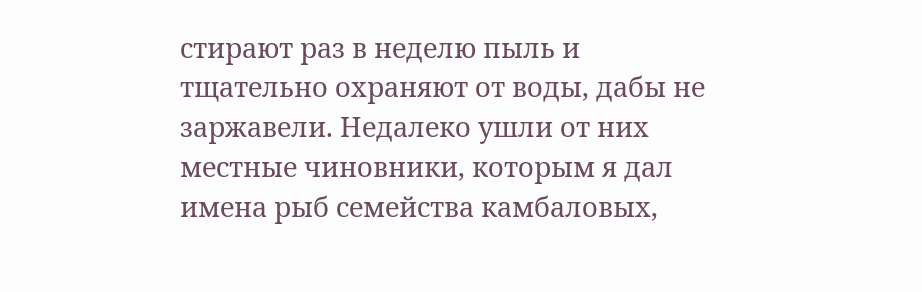стирают раз в неделю пыль и тщательно охраняют от воды, дабы не заржавели. Недалеко ушли от них местные чиновники, которым я дал имена рыб семейства камбаловых,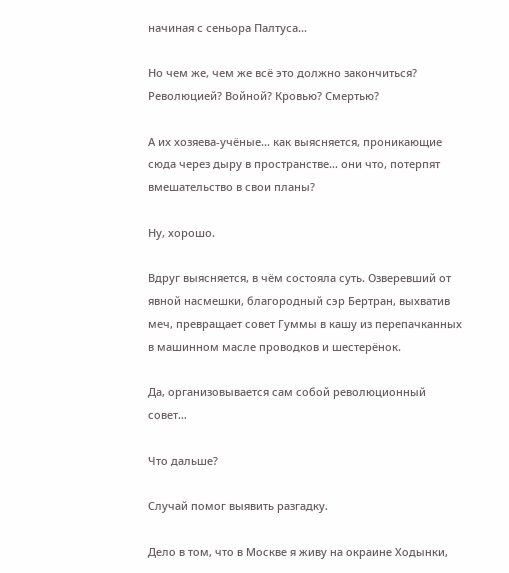начиная с сеньора Палтуса…

Но чем же, чем же всё это должно закончиться? Революцией? Войной? Кровью? Смертью?

А их хозяева-учёные… как выясняется, проникающие сюда через дыру в пространстве… они что, потерпят вмешательство в свои планы?

Ну, хорошо.

Вдруг выясняется, в чём состояла суть. Озверевший от явной насмешки, благородный сэр Бертран, выхватив меч, превращает совет Гуммы в кашу из перепачканных в машинном масле проводков и шестерёнок.

Да, организовывается сам собой революционный совет…

Что дальше?

Случай помог выявить разгадку.

Дело в том, что в Москве я живу на окраине Ходынки,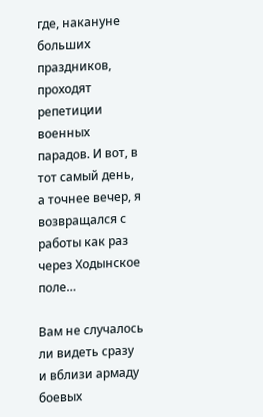где, накануне больших праздников, проходят репетиции военных парадов. И вот, в тот самый день, а точнее вечер, я возвращался с работы как раз через Ходынское поле…

Вам не случалось ли видеть сразу и вблизи армаду боевых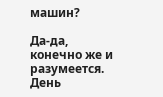машин?

Да-да, конечно же и разумеется. День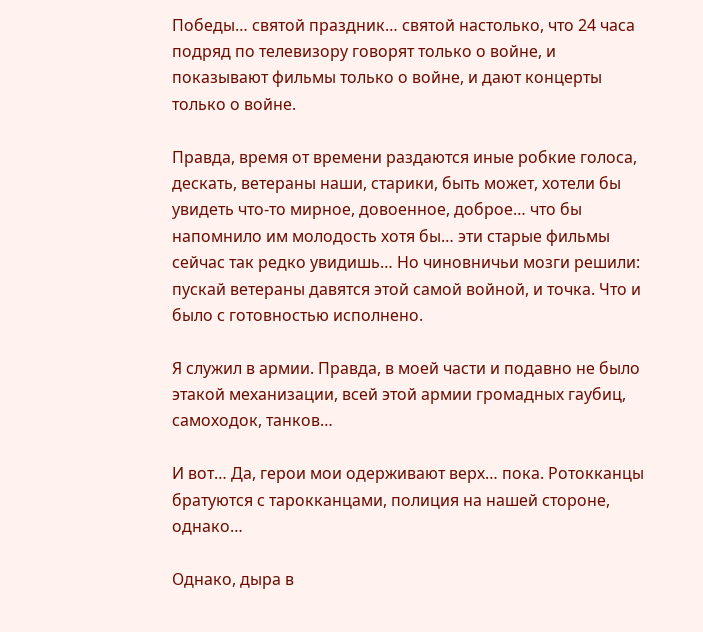Победы… святой праздник… святой настолько, что 24 часа подряд по телевизору говорят только о войне, и показывают фильмы только о войне, и дают концерты только о войне.

Правда, время от времени раздаются иные робкие голоса, дескать, ветераны наши, старики, быть может, хотели бы увидеть что-то мирное, довоенное, доброе… что бы напомнило им молодость хотя бы… эти старые фильмы сейчас так редко увидишь… Но чиновничьи мозги решили: пускай ветераны давятся этой самой войной, и точка. Что и было с готовностью исполнено.

Я служил в армии. Правда, в моей части и подавно не было этакой механизации, всей этой армии громадных гаубиц, самоходок, танков…

И вот… Да, герои мои одерживают верх… пока. Ротокканцы братуются с тарокканцами, полиция на нашей стороне, однако…

Однако, дыра в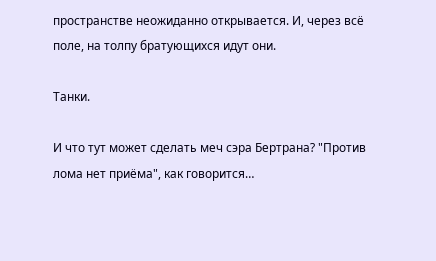пространстве неожиданно открывается. И, через всё поле, на толпу братующихся идут они.

Танки.

И что тут может сделать меч сэра Бертрана? "Против лома нет приёма", как говорится…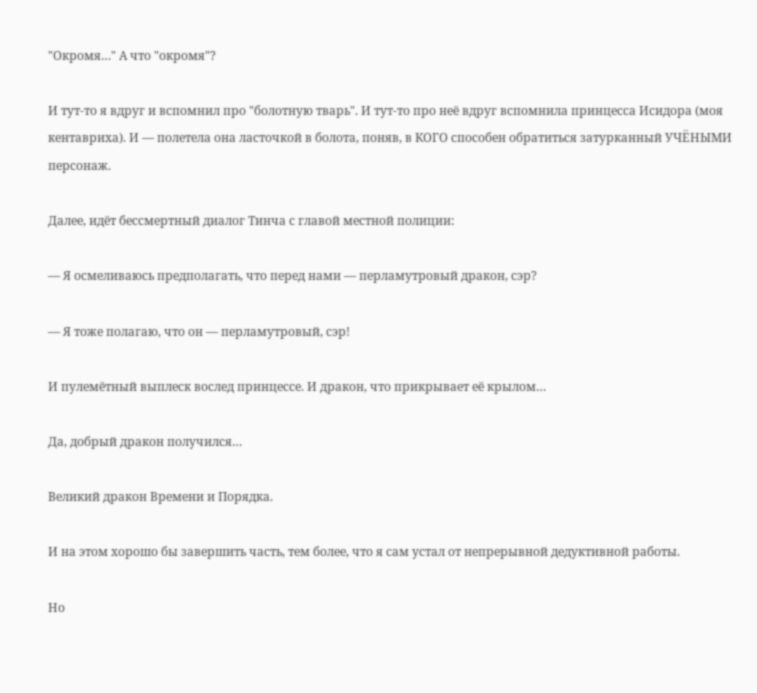"Окромя…" А что "окромя"?

И тут-то я вдруг и вспомнил про "болотную тварь". И тут-то про неё вдруг вспомнила принцесса Исидора (моя кентавриха). И — полетела она ласточкой в болота, поняв, в КОГО способен обратиться затурканный УЧЁНЫМИ персонаж.

Далее, идёт бессмертный диалог Тинча с главой местной полиции:

— Я осмеливаюсь предполагать, что перед нами — перламутровый дракон, сэр?

— Я тоже полагаю, что он — перламутровый, сэр!

И пулемётный выплеск вослед принцессе. И дракон, что прикрывает её крылом…

Да, добрый дракон получился…

Великий дракон Времени и Порядка.

И на этом хорошо бы завершить часть, тем более, что я сам устал от непрерывной дедуктивной работы.

Но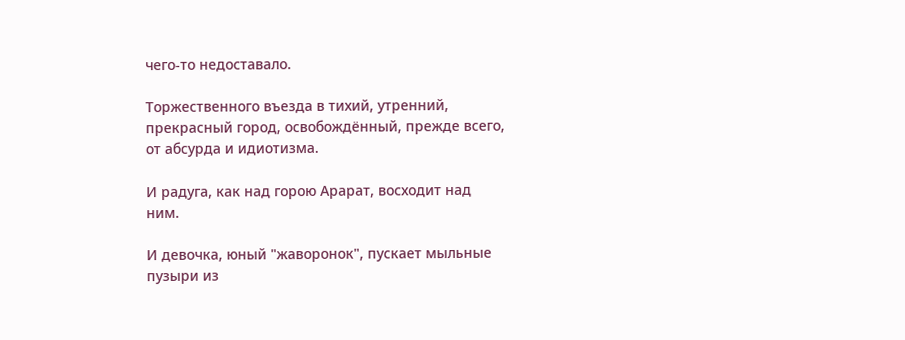чего-то недоставало.

Торжественного въезда в тихий, утренний, прекрасный город, освобождённый, прежде всего, от абсурда и идиотизма.

И радуга, как над горою Арарат, восходит над ним.

И девочка, юный "жаворонок", пускает мыльные пузыри из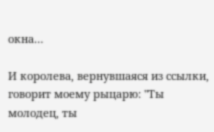окна…

И королева, вернувшаяся из ссылки, говорит моему рыцарю: "Ты молодец, ты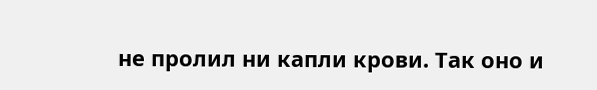не пролил ни капли крови. Так оно и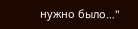нужно было…"